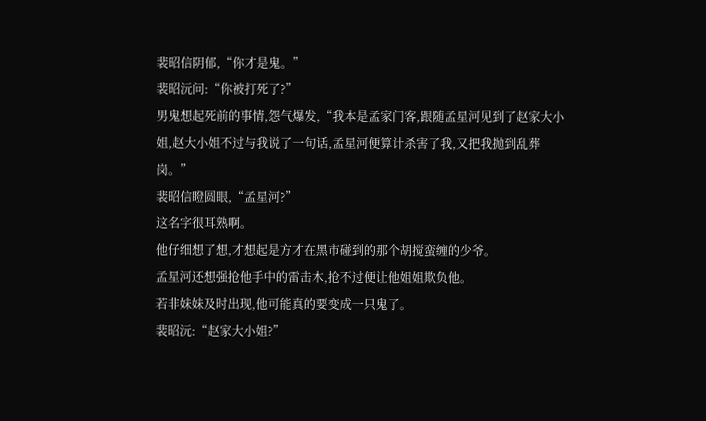裴昭信阴郁,“你才是鬼。”
裴昭沅问:“你被打死了?”
男鬼想起死前的事情,怨气爆发,“我本是孟家门客,跟随孟星河见到了赵家大小姐,赵大小姐不过与我说了一句话,孟星河便算计杀害了我,又把我抛到乱葬岗。”
裴昭信瞪圆眼,“孟星河?”
这名字很耳熟啊。
他仔细想了想,才想起是方才在黑市碰到的那个胡搅蛮缠的少爷。
孟星河还想强抢他手中的雷击木,抢不过便让他姐姐欺负他。
若非妹妹及时出现,他可能真的要变成一只鬼了。
裴昭沅:“赵家大小姐?”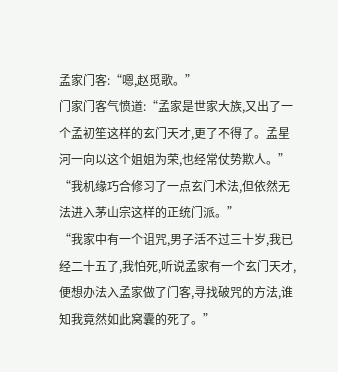孟家门客:“嗯,赵觅歌。”
门家门客气愤道:“孟家是世家大族,又出了一个孟初笙这样的玄门天才,更了不得了。孟星河一向以这个姐姐为荣,也经常仗势欺人。”
“我机缘巧合修习了一点玄门术法,但依然无法进入茅山宗这样的正统门派。”
“我家中有一个诅咒,男子活不过三十岁,我已经二十五了,我怕死,听说孟家有一个玄门天才,便想办法入孟家做了门客,寻找破咒的方法,谁知我竟然如此窝囊的死了。”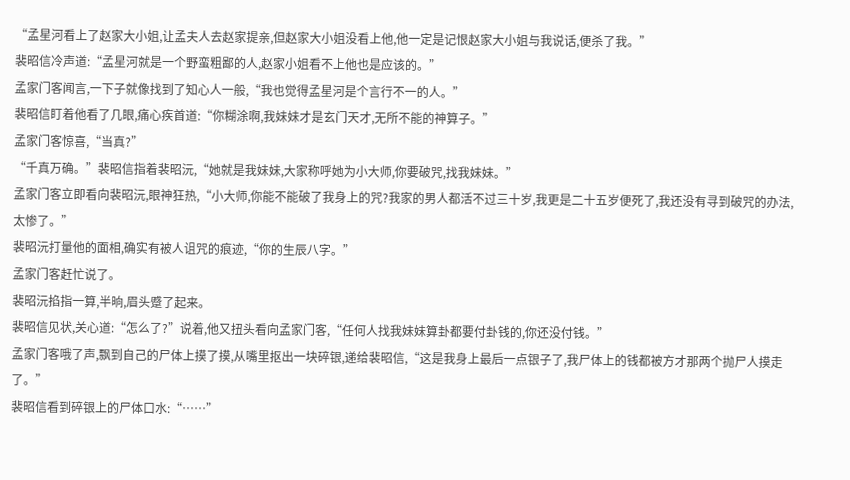“孟星河看上了赵家大小姐,让孟夫人去赵家提亲,但赵家大小姐没看上他,他一定是记恨赵家大小姐与我说话,便杀了我。”
裴昭信冷声道:“孟星河就是一个野蛮粗鄙的人,赵家小姐看不上他也是应该的。”
孟家门客闻言,一下子就像找到了知心人一般,“我也觉得孟星河是个言行不一的人。”
裴昭信盯着他看了几眼,痛心疾首道:“你糊涂啊,我妹妹才是玄门天才,无所不能的神算子。”
孟家门客惊喜,“当真?”
“千真万确。”裴昭信指着裴昭沅,“她就是我妹妹,大家称呼她为小大师,你要破咒,找我妹妹。”
孟家门客立即看向裴昭沅,眼神狂热,“小大师,你能不能破了我身上的咒?我家的男人都活不过三十岁,我更是二十五岁便死了,我还没有寻到破咒的办法,太惨了。”
裴昭沅打量他的面相,确实有被人诅咒的痕迹,“你的生辰八字。”
孟家门客赶忙说了。
裴昭沅掐指一算,半晌,眉头蹙了起来。
裴昭信见状,关心道:“怎么了?”说着,他又扭头看向孟家门客,“任何人找我妹妹算卦都要付卦钱的,你还没付钱。”
孟家门客哦了声,飘到自己的尸体上摸了摸,从嘴里抠出一块碎银,递给裴昭信,“这是我身上最后一点银子了,我尸体上的钱都被方才那两个抛尸人摸走了。”
裴昭信看到碎银上的尸体口水:“……”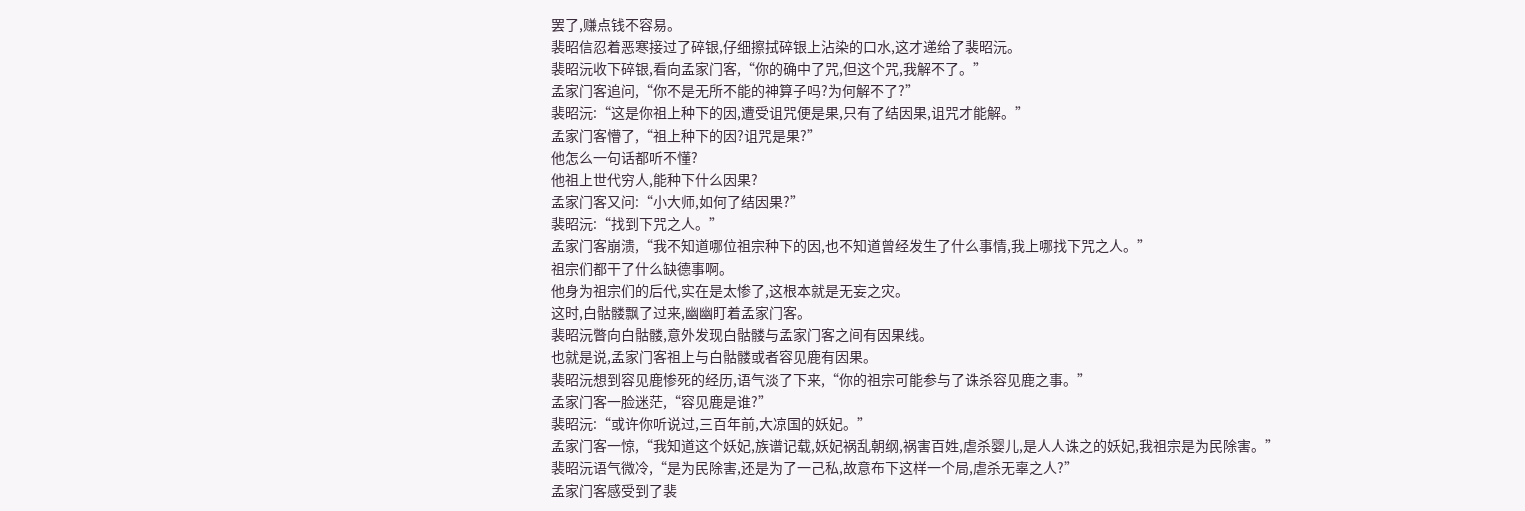罢了,赚点钱不容易。
裴昭信忍着恶寒接过了碎银,仔细擦拭碎银上沾染的口水,这才递给了裴昭沅。
裴昭沅收下碎银,看向孟家门客,“你的确中了咒,但这个咒,我解不了。”
孟家门客追问,“你不是无所不能的神算子吗?为何解不了?”
裴昭沅:“这是你祖上种下的因,遭受诅咒便是果,只有了结因果,诅咒才能解。”
孟家门客懵了,“祖上种下的因?诅咒是果?”
他怎么一句话都听不懂?
他祖上世代穷人,能种下什么因果?
孟家门客又问:“小大师,如何了结因果?”
裴昭沅:“找到下咒之人。”
孟家门客崩溃,“我不知道哪位祖宗种下的因,也不知道曾经发生了什么事情,我上哪找下咒之人。”
祖宗们都干了什么缺德事啊。
他身为祖宗们的后代,实在是太惨了,这根本就是无妄之灾。
这时,白骷髅飘了过来,幽幽盯着孟家门客。
裴昭沅瞥向白骷髅,意外发现白骷髅与孟家门客之间有因果线。
也就是说,孟家门客祖上与白骷髅或者容见鹿有因果。
裴昭沅想到容见鹿惨死的经历,语气淡了下来,“你的祖宗可能参与了诛杀容见鹿之事。”
孟家门客一脸迷茫,“容见鹿是谁?”
裴昭沅:“或许你听说过,三百年前,大凉国的妖妃。”
孟家门客一惊,“我知道这个妖妃,族谱记载,妖妃祸乱朝纲,祸害百姓,虐杀婴儿,是人人诛之的妖妃,我祖宗是为民除害。”
裴昭沅语气微冷,“是为民除害,还是为了一己私,故意布下这样一个局,虐杀无辜之人?”
孟家门客感受到了裴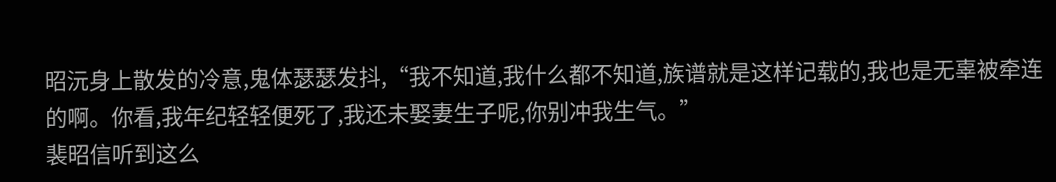昭沅身上散发的冷意,鬼体瑟瑟发抖,“我不知道,我什么都不知道,族谱就是这样记载的,我也是无辜被牵连的啊。你看,我年纪轻轻便死了,我还未娶妻生子呢,你别冲我生气。”
裴昭信听到这么